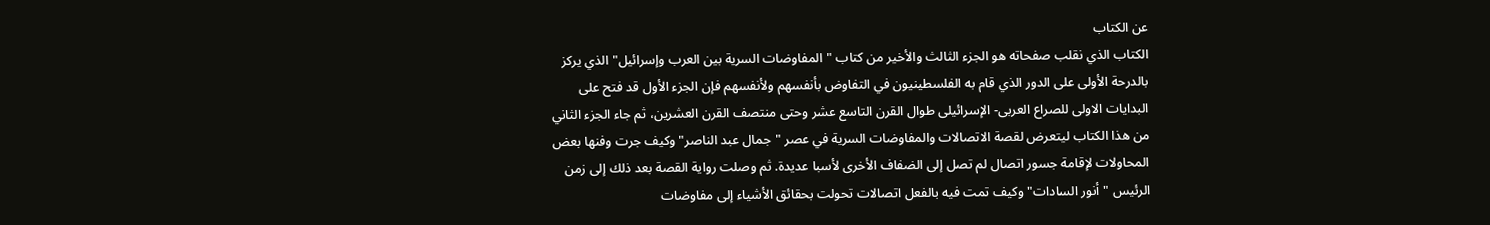عن الكتاب
الكتاب الذي نقلب صفحاته هو الجزء الثالث والأخير من كتاب "المفاوضات السرية بين العرب وإسرائيل" الذي يركز بالدرحة الأولى على الدور الذي قام به الفلسطينيون في التفاوض بأنفسهم ولأنفسهم فإن الجزء الأول قد فتح على البدايات الاولى للصراع العربى- الإسرائيلى طوال القرن التاسع عشر وحتى منتصف القرن العشرين، ثم جاء الجزء الثاني من هذا الكتاب ليتعرض لقصة الاتصالات والمفاوضات السرية في عصر "جمال عبد الناصر" وكيف جرت وفنها بعض المحاولات لإقامة جسور اتصال لم تصل إلى الضفاف الأخرى لأسبا عديدة. ثم وصلت رواية القصة بعد ذلك إلى زمن الرئيس "أنور السادات" وكيف تمت فيه بالفعل اتصالات تحولت بحقائق الأشياء إلى مفاوضات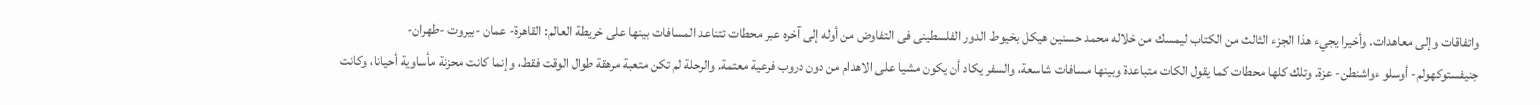واتفاقات وإلى معاهدات. وأخيرا يجيء هذا الجزء الثالث من الكتاب ليمسك من خلاله محمد حسنين هيكل بخيوط الدور الفلسطينى فى التفاوض من أوله إلى آخره عبر محطات تتناعد المسافات بينها على خريطة العالم: القاهرة- عمان -بيروت -طهران- جنيفستوكهولم- أوسلو ءواشنطن- عزة. وتلك كلها محطات كما يقول الكات متباعدة وبينها مسافات شاسعة، والسفر يكاد أن يكون مشيا على الاهدام من دون دروب فرعية معتمة. والرحلة لم تكن متعبة مرهقة طوال الوقت فقط، وإنما كانت محزنة مأساوية أحيانا، وكانت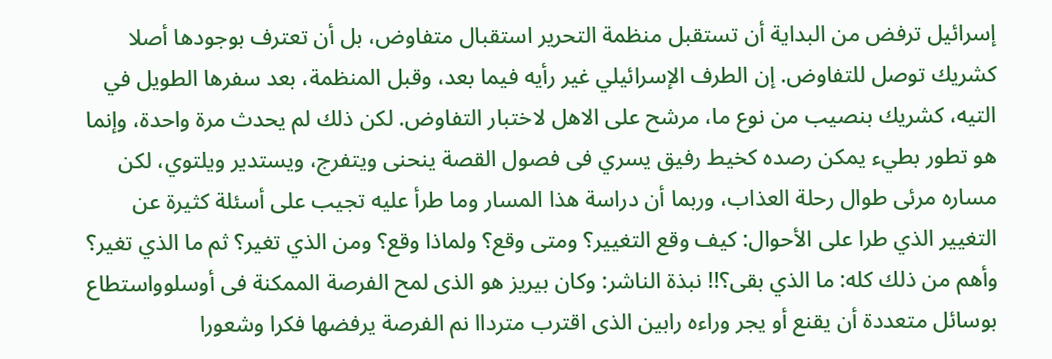إسرائيل ترفض من البداية أن تستقبل منظمة التحرير استقبال متفاوض، بل أن تعترف بوجودها أصلا كشريك توصل للتفاوض. إن الطرف الإسرائيلي غير رأيه فيما بعد، وقبل المنظمة، بعد سفرها الطويل في التيه، كشريك بنصيب من نوع ما، مرشح على الاهل لاختبار التفاوض. لكن ذلك لم يحدث مرة واحدة، وإنما هو تطور بطيء يمكن رصده كخيط رفيق يسري فى فصول القصة ينحنى ويتفرج، ويستدير ويلتوي، لكن مساره مرئى طوال رحلة العذاب، وربما أن دراسة هذا المسار وما طرأ عليه تجيب على أسئلة كثيرة عن التغيير الذي طرا على الأحوال: كيف وقع التغيير؟ ومتى وقع؟ ولماذا وقع؟ ومن الذي تغير؟ ثم ما الذي تغير؟ وأهم من ذلك كله: ما الذي بقى؟!! نبذة الناشر: وكان بيريز هو الذى لمح الفرصة الممكنة فى أوسلوواستطاع بوسائل متعددة أن يقنع أو يجر وراءه رابين الذى اقترب مترداا نم الفرصة يرفضها فكرا وشعورا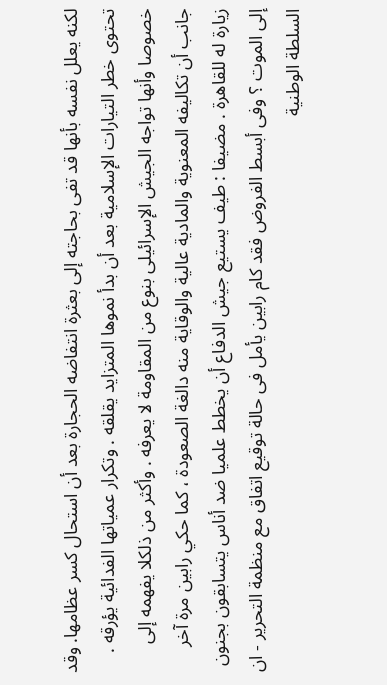لكنه يعلل نفسه بأنها قد تفى بحاجته إلى بعثرة انتفاضه الحجارة بعد أن استحال كسر عظامها. وقد تحتوى خطر التيارات الإسلامية بعد أن بدأ نموها المتزايد يقلقه . وتكرار عمياتها الفدائية يؤرقه . خصوصا وأنها تواجه الجيش الإسرائيلى بنوع من المقاومة لا يعرفه . وأكثر من ذلكلا يفهمه إلى جانب أن تكاليفه المعنوية والمادية عالية والوقاية منه دالغة الصعودة ، كما حكي رابين مرة آخر زيارة له للقاهرة . مضيفا : طيف يستيع جيش الدفاع أن يخطط علميا ضد أناس يتسابقون بجنون إلى الموت ؟ وفى أبسط الفروض فقد كام رابين يأمل فى حالة توقيع اتفاق مع منظمة التحرير - ان السلطة الوطنية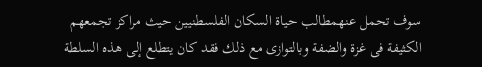سوف تحمل عنهمطالب حياة السكان الفلسطنيين حيث مراكز تجمعهم الكثيفة فى غزة والضفة وبالتوازى مع ذلك فقد كان يتطلع إلى هذه السلطة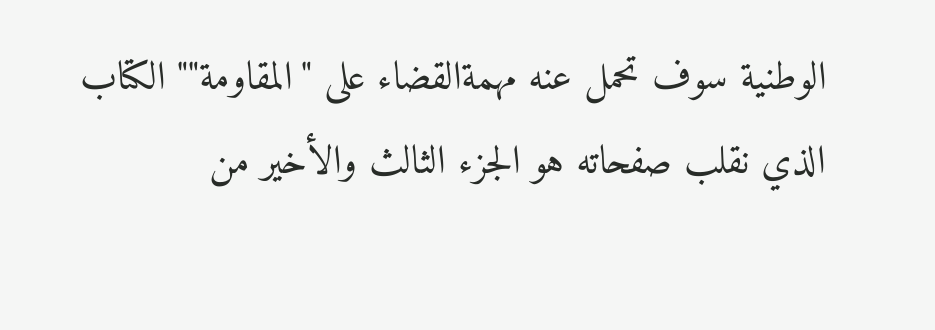الوطنية سوف تحمل عنه مهمةالقضاء على "المقاومة"" الكتاب الذي نقلب صفحاته هو الجزء الثالث والأخير من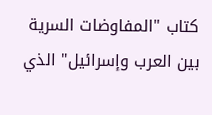كتاب "المفاوضات السرية بين العرب وإسرائيل" الذي